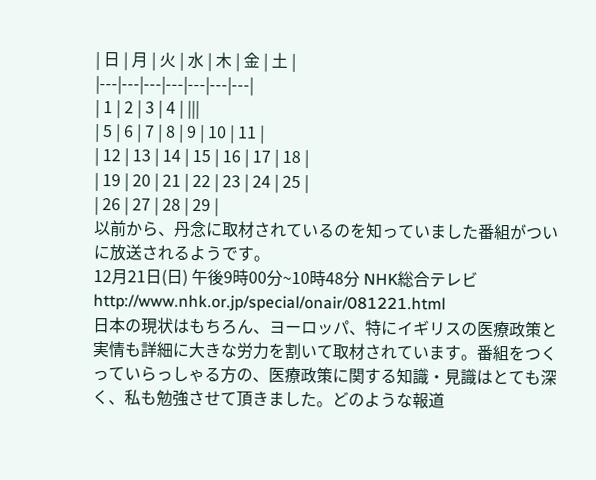| 日 | 月 | 火 | 水 | 木 | 金 | 土 |
|---|---|---|---|---|---|---|
| 1 | 2 | 3 | 4 | |||
| 5 | 6 | 7 | 8 | 9 | 10 | 11 |
| 12 | 13 | 14 | 15 | 16 | 17 | 18 |
| 19 | 20 | 21 | 22 | 23 | 24 | 25 |
| 26 | 27 | 28 | 29 |
以前から、丹念に取材されているのを知っていました番組がついに放送されるようです。
12月21日(日) 午後9時00分~10時48分 NHK総合テレビ
http://www.nhk.or.jp/special/onair/081221.html
日本の現状はもちろん、ヨーロッパ、特にイギリスの医療政策と実情も詳細に大きな労力を割いて取材されています。番組をつくっていらっしゃる方の、医療政策に関する知識・見識はとても深く、私も勉強させて頂きました。どのような報道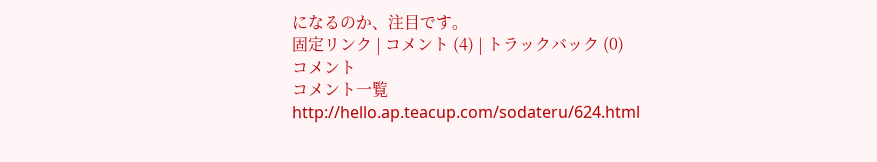になるのか、注目です。
固定リンク | コメント (4) | トラックバック (0)
コメント
コメント一覧
http://hello.ap.teacup.com/sodateru/624.html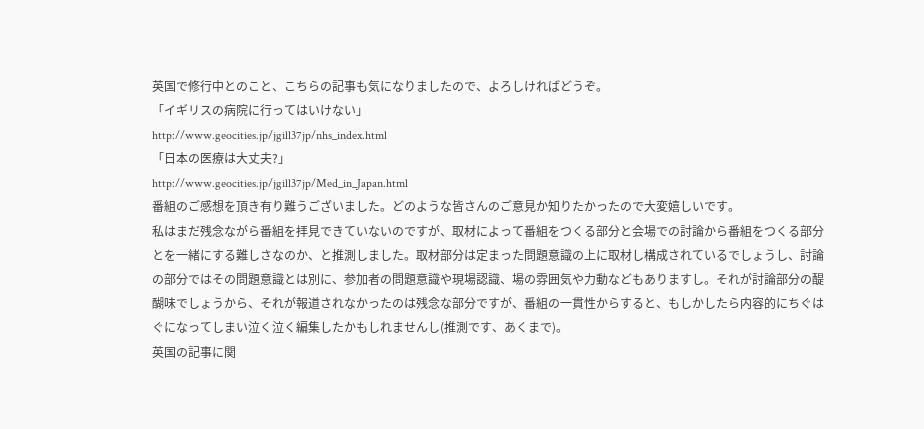英国で修行中とのこと、こちらの記事も気になりましたので、よろしければどうぞ。
「イギリスの病院に行ってはいけない」
http://www.geocities.jp/jgill37jp/nhs_index.html
「日本の医療は大丈夫?」
http://www.geocities.jp/jgill37jp/Med_in_Japan.html
番組のご感想を頂き有り難うございました。どのような皆さんのご意見か知りたかったので大変嬉しいです。
私はまだ残念ながら番組を拝見できていないのですが、取材によって番組をつくる部分と会場での討論から番組をつくる部分とを一緒にする難しさなのか、と推測しました。取材部分は定まった問題意識の上に取材し構成されているでしょうし、討論の部分ではその問題意識とは別に、参加者の問題意識や現場認識、場の雰囲気や力動などもありますし。それが討論部分の醍醐味でしょうから、それが報道されなかったのは残念な部分ですが、番組の一貫性からすると、もしかしたら内容的にちぐはぐになってしまい泣く泣く編集したかもしれませんし(推測です、あくまで)。
英国の記事に関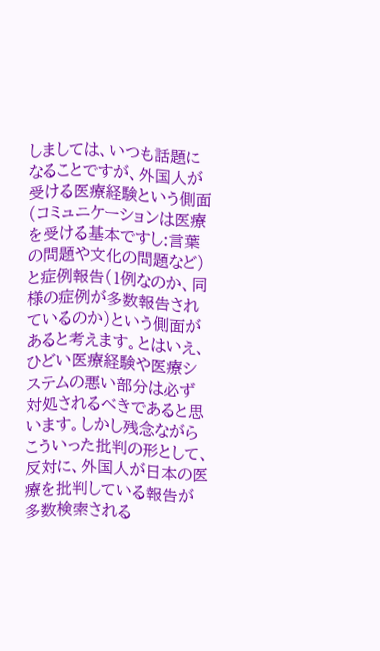しましては、いつも話題になることですが、外国人が受ける医療経験という側面(コミュニケーションは医療を受ける基本ですし:言葉の問題や文化の問題など)と症例報告(1例なのか、同様の症例が多数報告されているのか)という側面があると考えます。とはいえ、ひどい医療経験や医療システムの悪い部分は必ず対処されるべきであると思います。しかし残念ながらこういった批判の形として、反対に、外国人が日本の医療を批判している報告が多数検索される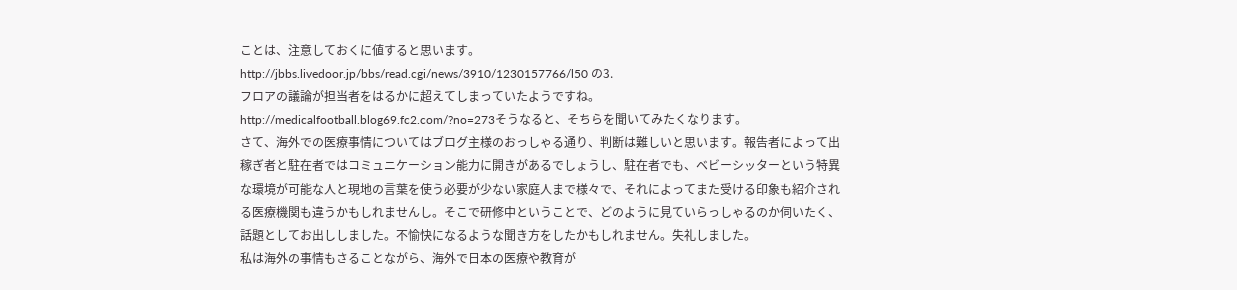ことは、注意しておくに値すると思います。
http://jbbs.livedoor.jp/bbs/read.cgi/news/3910/1230157766/l50 の3.
フロアの議論が担当者をはるかに超えてしまっていたようですね。http://medicalfootball.blog69.fc2.com/?no=273そうなると、そちらを聞いてみたくなります。
さて、海外での医療事情についてはブログ主様のおっしゃる通り、判断は難しいと思います。報告者によって出稼ぎ者と駐在者ではコミュニケーション能力に開きがあるでしょうし、駐在者でも、ベビーシッターという特異な環境が可能な人と現地の言葉を使う必要が少ない家庭人まで様々で、それによってまた受ける印象も紹介される医療機関も違うかもしれませんし。そこで研修中ということで、どのように見ていらっしゃるのか伺いたく、話題としてお出ししました。不愉快になるような聞き方をしたかもしれません。失礼しました。
私は海外の事情もさることながら、海外で日本の医療や教育が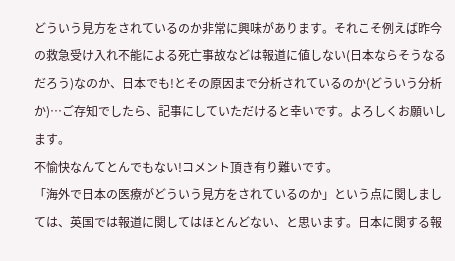どういう見方をされているのか非常に興味があります。それこそ例えば昨今の救急受け入れ不能による死亡事故などは報道に値しない(日本ならそうなるだろう)なのか、日本でも!とその原因まで分析されているのか(どういう分析か)…ご存知でしたら、記事にしていただけると幸いです。よろしくお願いします。
不愉快なんてとんでもない!コメント頂き有り難いです。
「海外で日本の医療がどういう見方をされているのか」という点に関しましては、英国では報道に関してはほとんどない、と思います。日本に関する報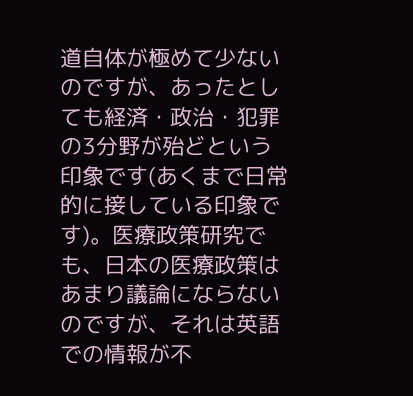道自体が極めて少ないのですが、あったとしても経済・政治・犯罪の3分野が殆どという印象です(あくまで日常的に接している印象です)。医療政策研究でも、日本の医療政策はあまり議論にならないのですが、それは英語での情報が不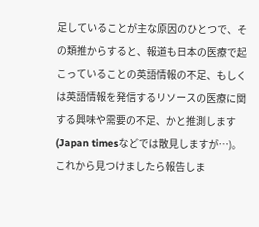足していることが主な原因のひとつで、その類推からすると、報道も日本の医療で起こっていることの英語情報の不足、もしくは英語情報を発信するリソースの医療に関する興味や需要の不足、かと推測します(Japan timesなどでは散見しますが…)。これから見つけましたら報告しま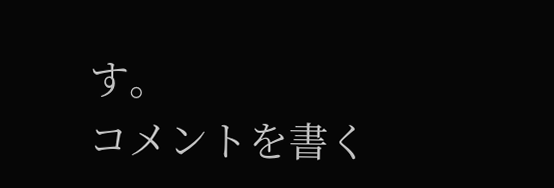す。
コメントを書く